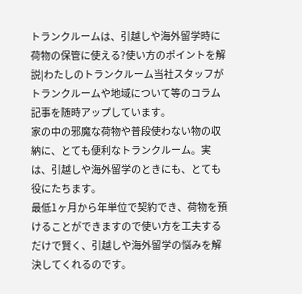トランクルームは、引越しや海外留学時に荷物の保管に使える?使い方のポイントを解説|わたしのトランクルーム当社スタッフがトランクルームや地域について等のコラム記事を随時アップしています。
家の中の邪魔な荷物や普段使わない物の収納に、とても便利なトランクルーム。実は、引越しや海外留学のときにも、とても役にたちます。
最低1ヶ月から年単位で契約でき、荷物を預けることができますので使い方を工夫するだけで賢く、引越しや海外留学の悩みを解決してくれるのです。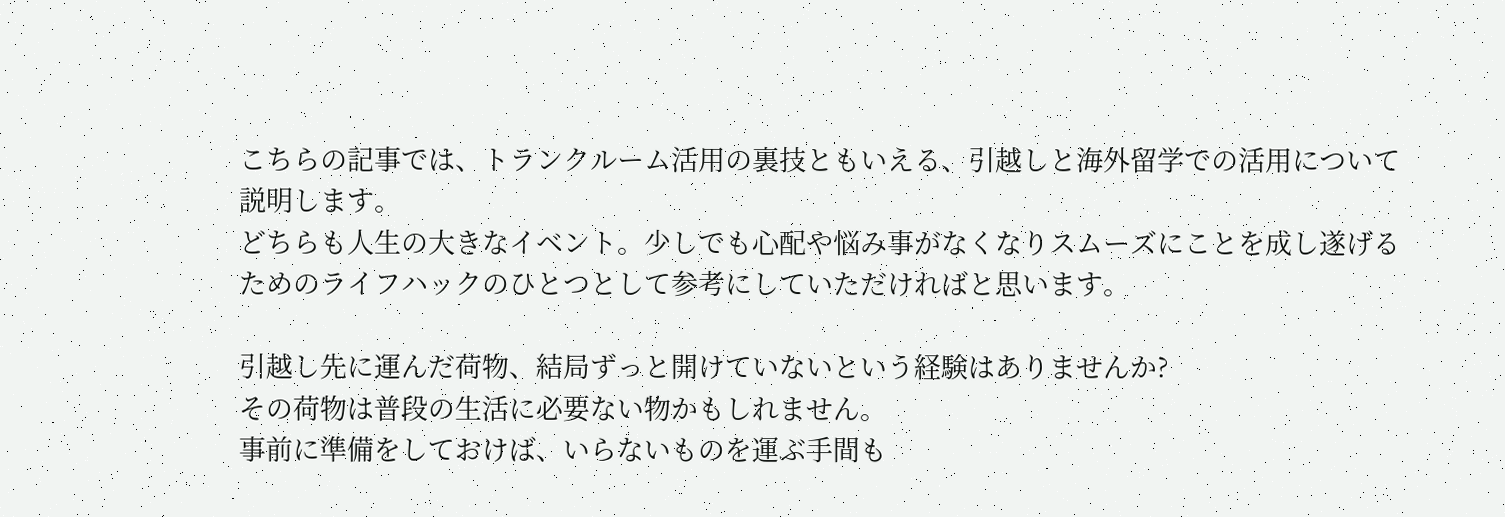こちらの記事では、トランクルーム活用の裏技ともいえる、引越しと海外留学での活用について説明します。
どちらも人生の大きなイベント。少しでも心配や悩み事がなくなりスムーズにことを成し遂げるためのライフハックのひとつとして参考にしていただければと思います。

引越し先に運んだ荷物、結局ずっと開けていないという経験はありませんか?
その荷物は普段の生活に必要ない物かもしれません。
事前に準備をしておけば、いらないものを運ぶ手間も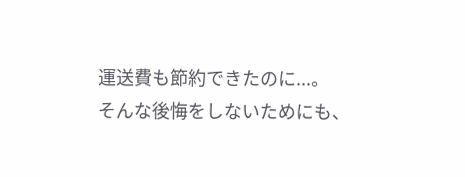運送費も節約できたのに...。
そんな後悔をしないためにも、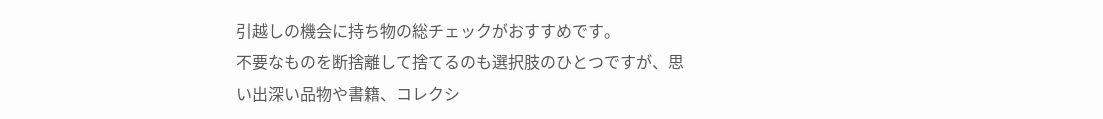引越しの機会に持ち物の総チェックがおすすめです。
不要なものを断捨離して捨てるのも選択肢のひとつですが、思い出深い品物や書籍、コレクシ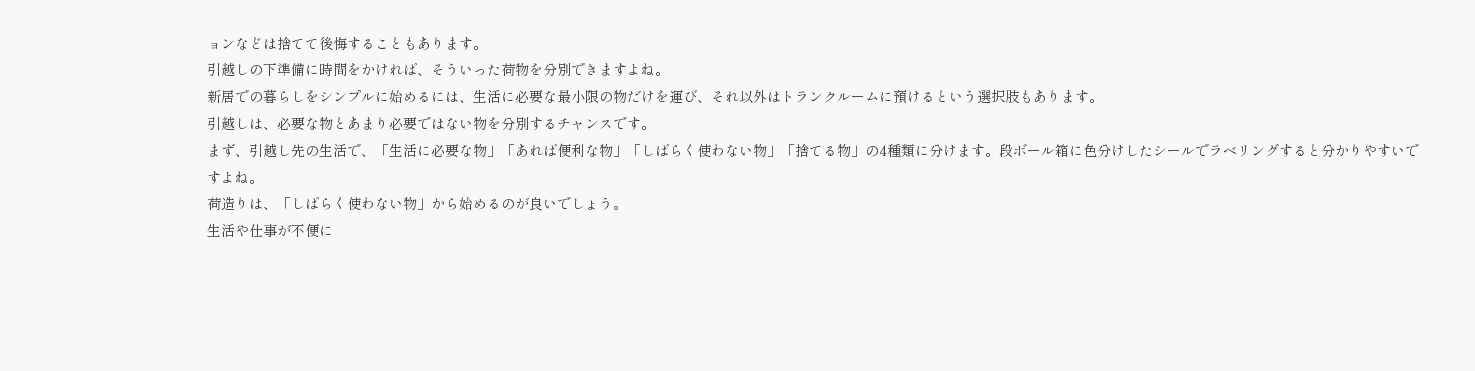ョンなどは捨てて後悔することもあります。
引越しの下準備に時間をかければ、そういった荷物を分別できますよね。
新居での暮らしをシンプルに始めるには、生活に必要な最小限の物だけを運び、それ以外はトランクルームに預けるという選択肢もあります。
引越しは、必要な物とあまり必要ではない物を分別するチャンスです。
まず、引越し先の生活で、「生活に必要な物」「あれば便利な物」「しばらく使わない物」「捨てる物」の4種類に分けます。段ボール箱に色分けしたシールでラベリングすると分かりやすいですよね。
荷造りは、「しばらく使わない物」から始めるのが良いでしょう。
生活や仕事が不便に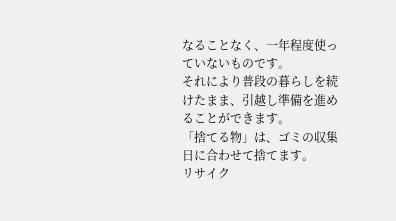なることなく、一年程度使っていないものです。
それにより普段の暮らしを続けたまま、引越し準備を進めることができます。
「捨てる物」は、ゴミの収集日に合わせて捨てます。
リサイク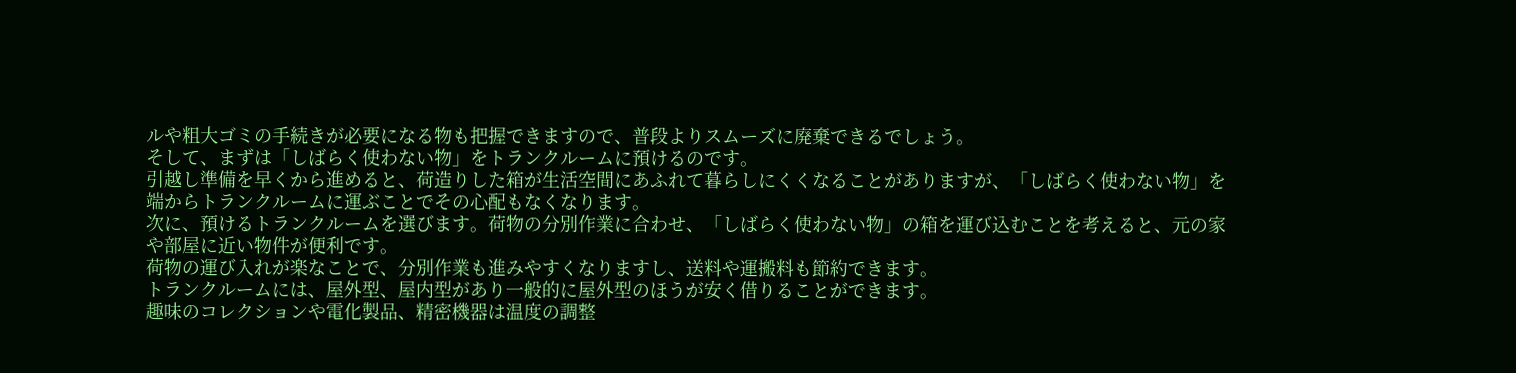ルや粗大ゴミの手続きが必要になる物も把握できますので、普段よりスムーズに廃棄できるでしょう。
そして、まずは「しばらく使わない物」をトランクルームに預けるのです。
引越し準備を早くから進めると、荷造りした箱が生活空間にあふれて暮らしにくくなることがありますが、「しばらく使わない物」を端からトランクルームに運ぶことでその心配もなくなります。
次に、預けるトランクルームを選びます。荷物の分別作業に合わせ、「しばらく使わない物」の箱を運び込むことを考えると、元の家や部屋に近い物件が便利です。
荷物の運び入れが楽なことで、分別作業も進みやすくなりますし、送料や運搬料も節約できます。
トランクルームには、屋外型、屋内型があり一般的に屋外型のほうが安く借りることができます。
趣味のコレクションや電化製品、精密機器は温度の調整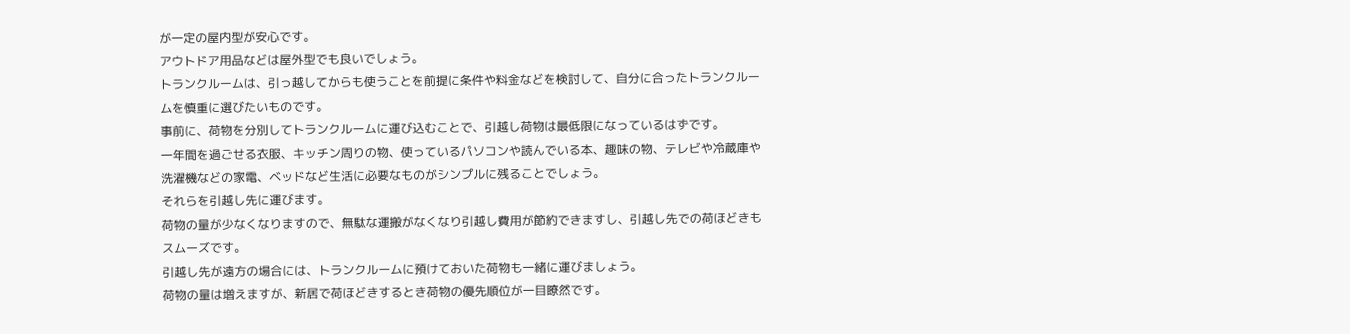が一定の屋内型が安心です。
アウトドア用品などは屋外型でも良いでしょう。
トランクルームは、引っ越してからも使うことを前提に条件や料金などを検討して、自分に合ったトランクルームを慎重に選びたいものです。
事前に、荷物を分別してトランクルームに運び込むことで、引越し荷物は最低限になっているはずです。
一年間を過ごせる衣服、キッチン周りの物、使っているパソコンや読んでいる本、趣味の物、テレビや冷蔵庫や洗濯機などの家電、ベッドなど生活に必要なものがシンプルに残ることでしょう。
それらを引越し先に運びます。
荷物の量が少なくなりますので、無駄な運搬がなくなり引越し費用が節約できますし、引越し先での荷ほどきもスムーズです。
引越し先が遠方の場合には、トランクルームに預けておいた荷物も一緒に運びましょう。
荷物の量は増えますが、新居で荷ほどきするとき荷物の優先順位が一目瞭然です。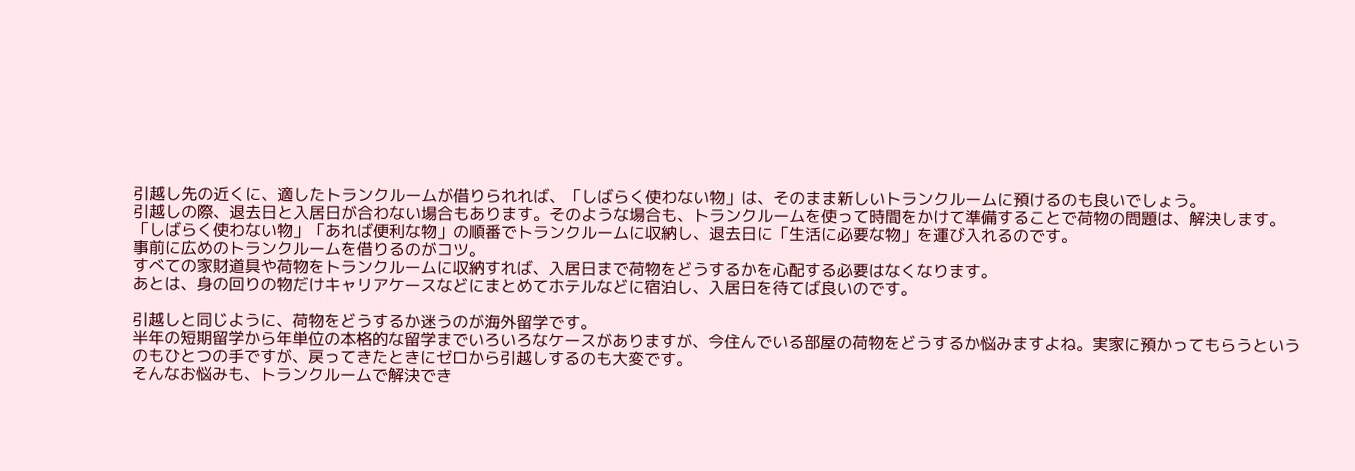引越し先の近くに、適したトランクルームが借りられれば、「しばらく使わない物」は、そのまま新しいトランクルームに預けるのも良いでしょう。
引越しの際、退去日と入居日が合わない場合もあります。そのような場合も、トランクルームを使って時間をかけて準備することで荷物の問題は、解決します。
「しばらく使わない物」「あれば便利な物」の順番でトランクルームに収納し、退去日に「生活に必要な物」を運び入れるのです。
事前に広めのトランクルームを借りるのがコツ。
すべての家財道具や荷物をトランクルームに収納すれば、入居日まで荷物をどうするかを心配する必要はなくなります。
あとは、身の回りの物だけキャリアケースなどにまとめてホテルなどに宿泊し、入居日を待てば良いのです。

引越しと同じように、荷物をどうするか迷うのが海外留学です。
半年の短期留学から年単位の本格的な留学までいろいろなケースがありますが、今住んでいる部屋の荷物をどうするか悩みますよね。実家に預かってもらうというのもひとつの手ですが、戻ってきたときにゼロから引越しするのも大変です。
そんなお悩みも、トランクルームで解決でき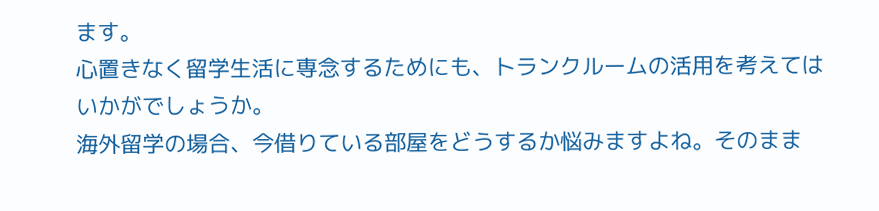ます。
心置きなく留学生活に専念するためにも、トランクルームの活用を考えてはいかがでしょうか。
海外留学の場合、今借りている部屋をどうするか悩みますよね。そのまま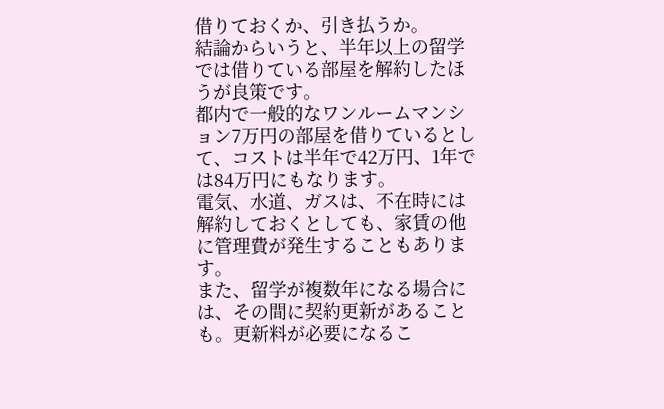借りておくか、引き払うか。
結論からいうと、半年以上の留学では借りている部屋を解約したほうが良策です。
都内で一般的なワンルームマンション7万円の部屋を借りているとして、コストは半年で42万円、1年では84万円にもなります。
電気、水道、ガスは、不在時には解約しておくとしても、家賃の他に管理費が発生することもあります。
また、留学が複数年になる場合には、その間に契約更新があることも。更新料が必要になるこ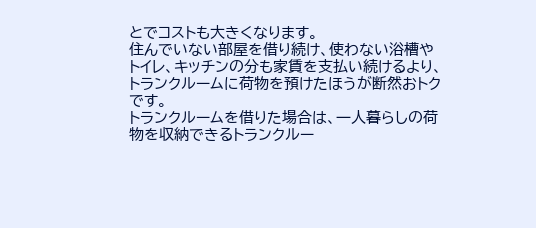とでコストも大きくなります。
住んでいない部屋を借り続け、使わない浴槽やトイレ、キッチンの分も家賃を支払い続けるより、トランクルームに荷物を預けたほうが断然おトクです。
トランクルームを借りた場合は、一人暮らしの荷物を収納できるトランクルー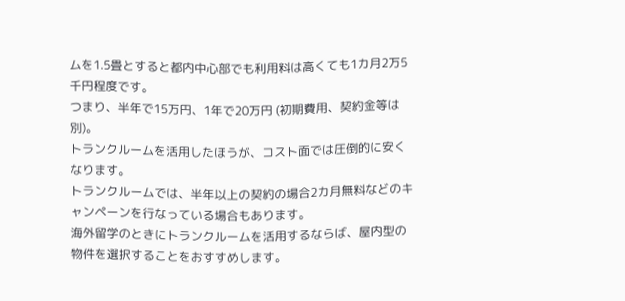ムを1.5畳とすると都内中心部でも利用料は高くても1カ月2万5千円程度です。
つまり、半年で15万円、1年で20万円 (初期費用、契約金等は別)。
トランクルームを活用したほうが、コスト面では圧倒的に安くなります。
トランクルームでは、半年以上の契約の場合2カ月無料などのキャンペーンを行なっている場合もあります。
海外留学のときにトランクルームを活用するならば、屋内型の物件を選択することをおすすめします。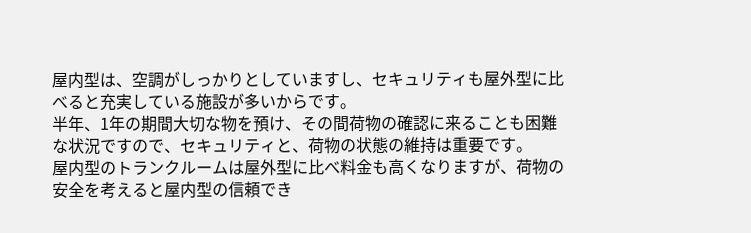屋内型は、空調がしっかりとしていますし、セキュリティも屋外型に比べると充実している施設が多いからです。
半年、1年の期間大切な物を預け、その間荷物の確認に来ることも困難な状況ですので、セキュリティと、荷物の状態の維持は重要です。
屋内型のトランクルームは屋外型に比べ料金も高くなりますが、荷物の安全を考えると屋内型の信頼でき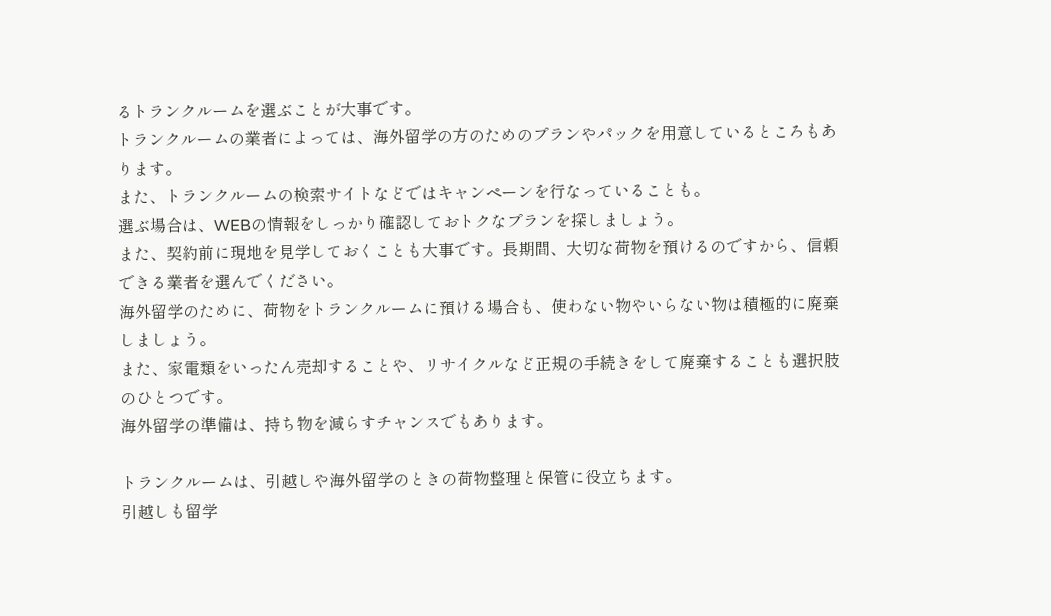るトランクルームを選ぶことが大事です。
トランクルームの業者によっては、海外留学の方のためのプランやパックを用意しているところもあります。
また、トランクルームの検索サイトなどではキャンペーンを行なっていることも。
選ぶ場合は、WEBの情報をしっかり確認しておトクなプランを探しましょう。
また、契約前に現地を見学しておくことも大事です。長期間、大切な荷物を預けるのですから、信頼できる業者を選んでください。
海外留学のために、荷物をトランクルームに預ける場合も、使わない物やいらない物は積極的に廃棄しましょう。
また、家電類をいったん売却することや、リサイクルなど正規の手続きをして廃棄することも選択肢のひとつです。
海外留学の準備は、持ち物を減らすチャンスでもあります。

トランクルームは、引越しや海外留学のときの荷物整理と保管に役立ちます。
引越しも留学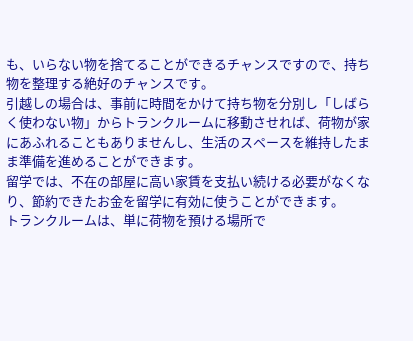も、いらない物を捨てることができるチャンスですので、持ち物を整理する絶好のチャンスです。
引越しの場合は、事前に時間をかけて持ち物を分別し「しばらく使わない物」からトランクルームに移動させれば、荷物が家にあふれることもありませんし、生活のスペースを維持したまま準備を進めることができます。
留学では、不在の部屋に高い家賃を支払い続ける必要がなくなり、節約できたお金を留学に有効に使うことができます。
トランクルームは、単に荷物を預ける場所で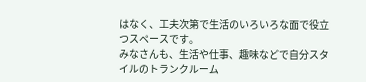はなく、工夫次第で生活のいろいろな面で役立つスペースです。
みなさんも、生活や仕事、趣味などで自分スタイルのトランクルーム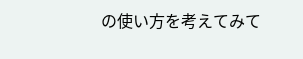の使い方を考えてみて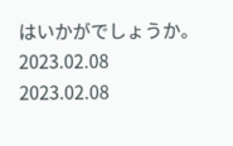はいかがでしょうか。
2023.02.08
2023.02.08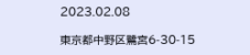2023.02.08

東京都中野区鷺宮6-30-15